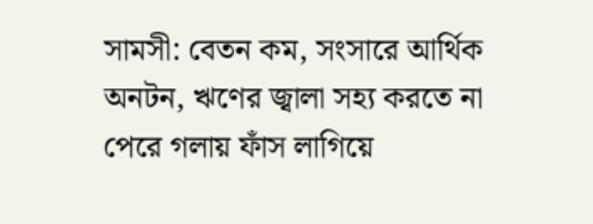সামসী: বেতন কম, সংসারে আর্থিক অনটন, ঋণের জ্বালা সহ্য করতে না পেরে গলায় ফাঁস লাগিয়ে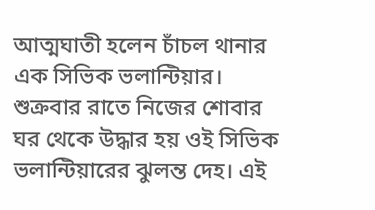আত্মঘাতী হলেন চাঁচল থানার এক সিভিক ভলান্টিয়ার। শুক্রবার রাতে নিজের শোবার ঘর থেকে উদ্ধার হয় ওই সিভিক ভলান্টিয়ারের ঝুলন্ত দেহ। এই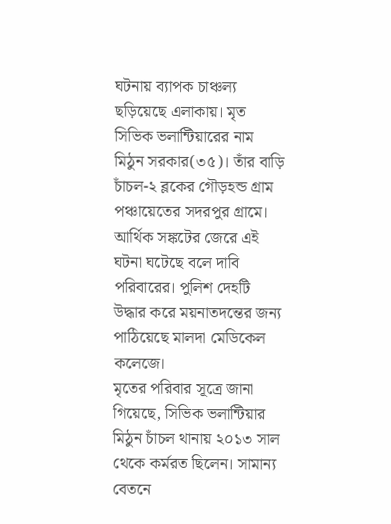ঘটনায় ব্যাপক চাঞ্চল্য ছড়িয়েছে এলাকায়। মৃত সিভিক ভলান্টিয়ারের নাম মিঠুন সরকার(৩৫)। তাঁর বাড়ি চাঁচল-২ ব্লকের গৌড়হন্ড গ্রাম পঞ্চায়েতের সদরপুর গ্রামে। আর্থিক সঙ্কটের জেরে এই ঘটনা ঘটেছে বলে দাবি পরিবারের। পুলিশ দেহটি উদ্ধার করে ময়নাতদন্তের জন্য পাঠিয়েছে মালদা মেডিকেল কলেজে।
মৃতের পরিবার সূত্রে জানা গিয়েছে, সিভিক ভলান্টিয়ার মিঠুন চাঁচল থানায় ২০১৩ সাল থেকে কর্মরত ছিলেন। সামান্য বেতনে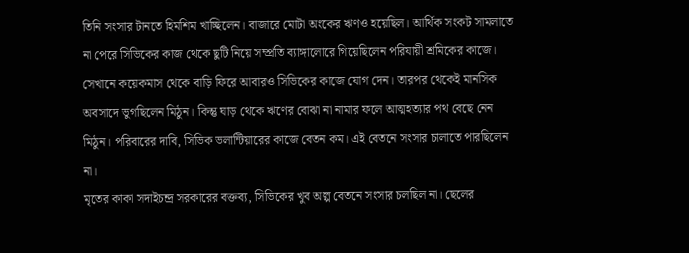তিনি সংসার টানতে হিমশিম খাচ্ছিলেন। বাজারে মোটা অংকের ঋণও হয়েছিল। আর্থিক সংকট সামলাতে না পেরে সিভিকের কাজ থেকে ছুটি নিয়ে সম্প্রতি ব্যাঙ্গালোরে গিয়েছিলেন পরিযায়ী শ্রমিকের কাজে। সেখানে কয়েকমাস থেকে বাড়ি ফিরে আবারও সিভিকের কাজে যোগ দেন। তারপর থেকেই মানসিক অবসাদে ভুগছিলেন মিঠুন। কিন্তু ঘাড় থেকে ঋণের বোঝা না নামার ফলে আত্মহত্যার পথ বেছে নেন মিঠুন। পরিবারের দাবি, সিভিক ভলান্টিয়ারের কাজে বেতন কম। এই বেতনে সংসার চালাতে পারছিলেন না।
মৃতের কাকা সদাইচন্দ্র সরকারের বক্তব্য, সিভিকের খুব অল্প বেতনে সংসার চলছিল না। ছেলের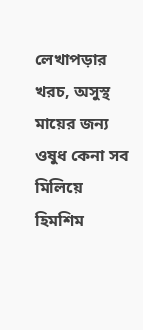লেখাপড়ার খরচ, অসুস্থ মায়ের জন্য ওষুধ কেনা সব মিলিয়ে হিমশিম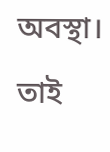অবস্থা। তাই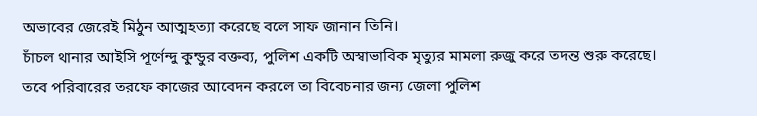অভাবের জেরেই মিঠুন আত্মহত্যা করেছে বলে সাফ জানান তিনি।
চাঁচল থানার আইসি পূর্ণেন্দু কুন্ডুর বক্তব্য, পুলিশ একটি অস্বাভাবিক মৃত্যুর মামলা রুজু করে তদন্ত শুরু করেছে। তবে পরিবারের তরফে কাজের আবেদন করলে তা বিবেচনার জন্য জেলা পুলিশ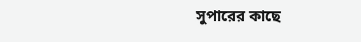সুপারের কাছে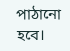পাঠানো হবে।